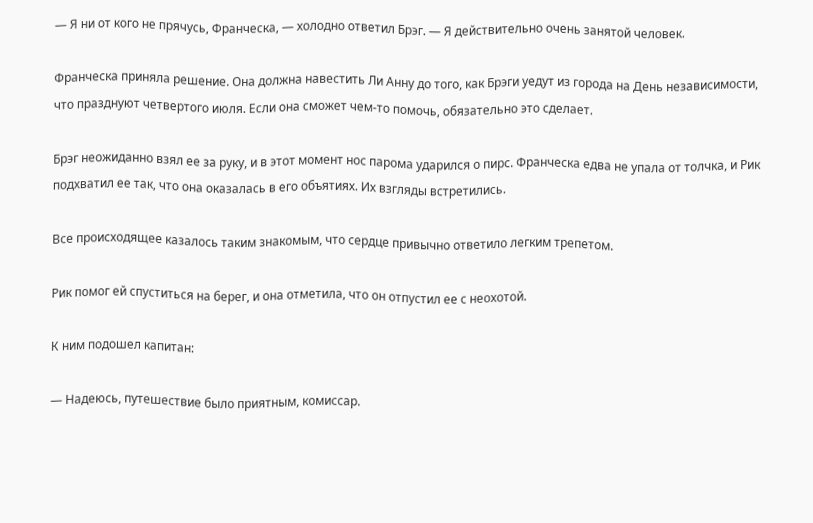— Я ни от кого не прячусь, Франческа, — холодно ответил Брэг. — Я действительно очень занятой человек.

Франческа приняла решение. Она должна навестить Ли Анну до того, как Брэги уедут из города на День независимости, что празднуют четвертого июля. Если она сможет чем-то помочь, обязательно это сделает.

Брэг неожиданно взял ее за руку, и в этот момент нос парома ударился о пирс. Франческа едва не упала от толчка, и Рик подхватил ее так, что она оказалась в его объятиях. Их взгляды встретились.

Все происходящее казалось таким знакомым, что сердце привычно ответило легким трепетом.

Рик помог ей спуститься на берег, и она отметила, что он отпустил ее с неохотой.

К ним подошел капитан:

— Надеюсь, путешествие было приятным, комиссар.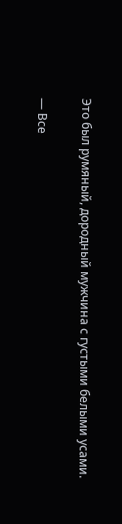Это был румяный, дородный мужчина с густыми белыми усами.

— Все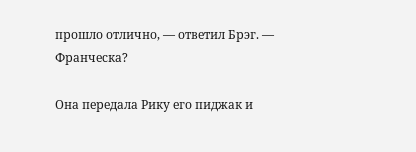прошло отлично, — ответил Брэг. — Франческа?

Она передала Рику его пиджак и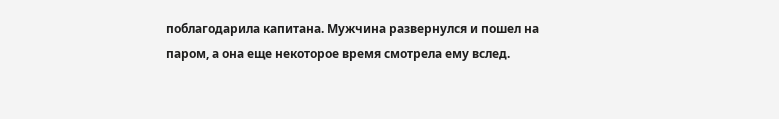поблагодарила капитана. Мужчина развернулся и пошел на паром, а она еще некоторое время смотрела ему вслед.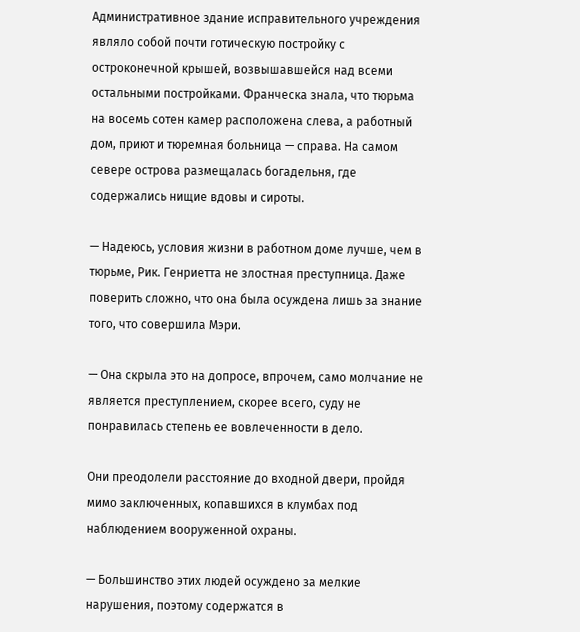Административное здание исправительного учреждения являло собой почти готическую постройку с остроконечной крышей, возвышавшейся над всеми остальными постройками. Франческа знала, что тюрьма на восемь сотен камер расположена слева, а работный дом, приют и тюремная больница — справа. На самом севере острова размещалась богадельня, где содержались нищие вдовы и сироты.

— Надеюсь, условия жизни в работном доме лучше, чем в тюрьме, Рик. Генриетта не злостная преступница. Даже поверить сложно, что она была осуждена лишь за знание того, что совершила Мэри.

— Она скрыла это на допросе, впрочем, само молчание не является преступлением, скорее всего, суду не понравилась степень ее вовлеченности в дело.

Они преодолели расстояние до входной двери, пройдя мимо заключенных, копавшихся в клумбах под наблюдением вооруженной охраны.

— Большинство этих людей осуждено за мелкие нарушения, поэтому содержатся в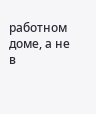работном доме, а не в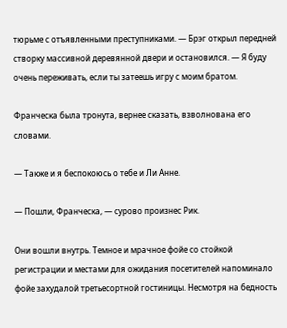тюрьме с отъявленными преступниками. — Брэг открыл передней створку массивной деревянной двери и остановился. — Я буду очень переживать, если ты затеешь игру с моим братом.

Франческа была тронута, вернее сказать, взволнована его словами.

— Также и я беспокоюсь о тебе и Ли Анне.

— Пошли, Франческа, — сурово произнес Рик.

Они вошли внутрь. Темное и мрачное фойе со стойкой регистрации и местами для ожидания посетителей напоминало фойе захудалой третьесортной гостиницы. Несмотря на бедность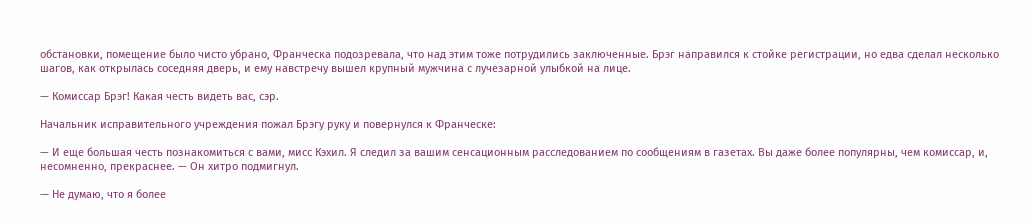обстановки, помещение было чисто убрано, Франческа подозревала, что над этим тоже потрудились заключенные. Брэг направился к стойке регистрации, но едва сделал несколько шагов, как открылась соседняя дверь, и ему навстречу вышел крупный мужчина с лучезарной улыбкой на лице.

— Комиссар Брэг! Какая честь видеть вас, сэр.

Начальник исправительного учреждения пожал Брэгу руку и повернулся к Франческе:

— И еще большая честь познакомиться с вами, мисс Кэхил. Я следил за вашим сенсационным расследованием по сообщениям в газетах. Вы даже более популярны, чем комиссар, и, несомненно, прекраснее. — Он хитро подмигнул.

— Не думаю, что я более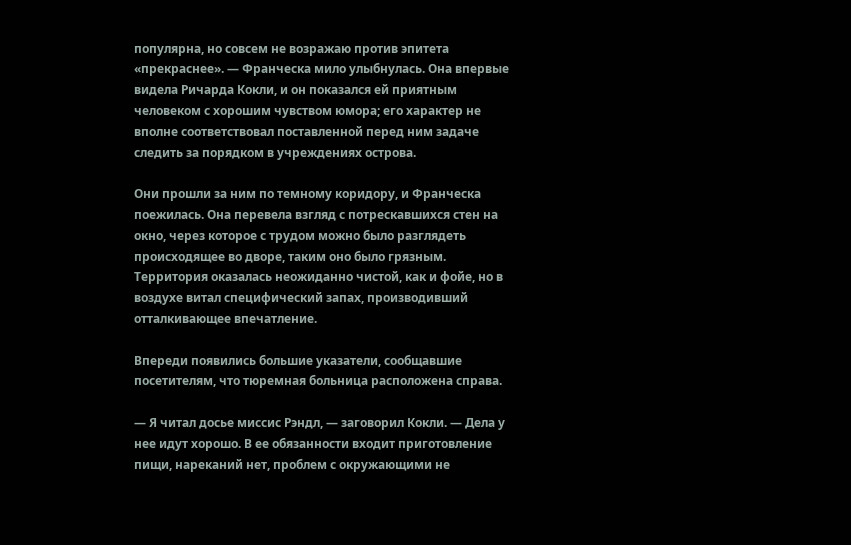популярна, но совсем не возражаю против эпитета «прекраснее». — Франческа мило улыбнулась. Она впервые видела Ричарда Кокли, и он показался ей приятным человеком с хорошим чувством юмора; его характер не вполне соответствовал поставленной перед ним задаче следить за порядком в учреждениях острова.

Они прошли за ним по темному коридору, и Франческа поежилась. Она перевела взгляд с потрескавшихся стен на окно, через которое с трудом можно было разглядеть происходящее во дворе, таким оно было грязным. Территория оказалась неожиданно чистой, как и фойе, но в воздухе витал специфический запах, производивший отталкивающее впечатление.

Впереди появились большие указатели, сообщавшие посетителям, что тюремная больница расположена справа.

— Я читал досье миссис Рэндл, — заговорил Кокли. — Дела у нее идут хорошо. В ее обязанности входит приготовление пищи, нареканий нет, проблем с окружающими не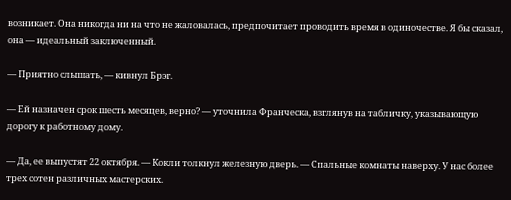возникает. Она никогда ни на что не жаловалась, предпочитает проводить время в одиночестве. Я бы сказал, она — идеальный заключенный.

— Приятно слышать, — кивнул Брэг.

— Ей назначен срок шесть месяцев, верно? — уточнила Франческа, взглянув на табличку, указывающую дорогу к работному дому.

— Да, ее выпустят 22 октября. — Кокли толкнул железную дверь. — Спальные комнаты наверху. У нас более трех сотен различных мастерских.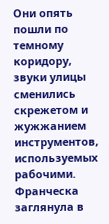Они опять пошли по темному коридору, звуки улицы сменились скрежетом и жужжанием инструментов, используемых рабочими. Франческа заглянула в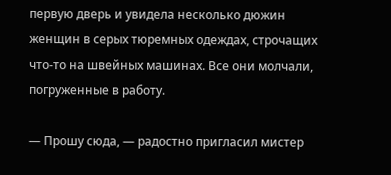первую дверь и увидела несколько дюжин женщин в серых тюремных одеждах, строчащих что-то на швейных машинах. Все они молчали, погруженные в работу.

— Прошу сюда, — радостно пригласил мистер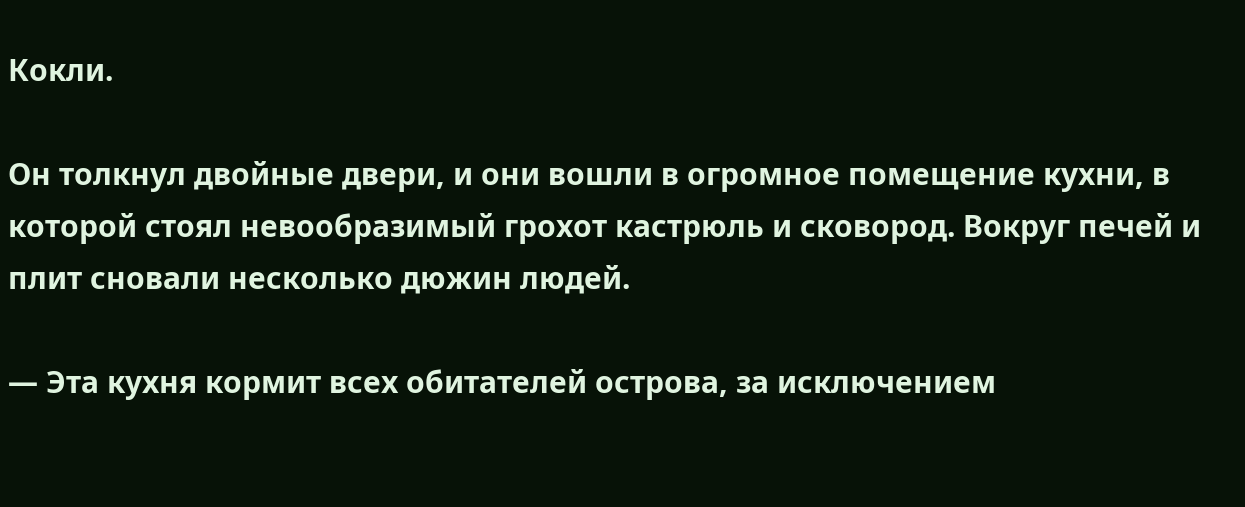Кокли.

Он толкнул двойные двери, и они вошли в огромное помещение кухни, в которой стоял невообразимый грохот кастрюль и сковород. Вокруг печей и плит сновали несколько дюжин людей.

— Эта кухня кормит всех обитателей острова, за исключением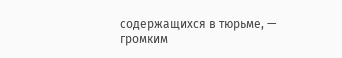содержащихся в тюрьме, — громким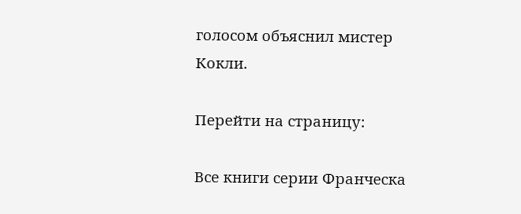голосом объяснил мистер Кокли.

Перейти на страницу:

Все книги серии Франческа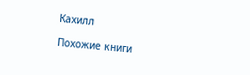Кахилл

Похожие книги